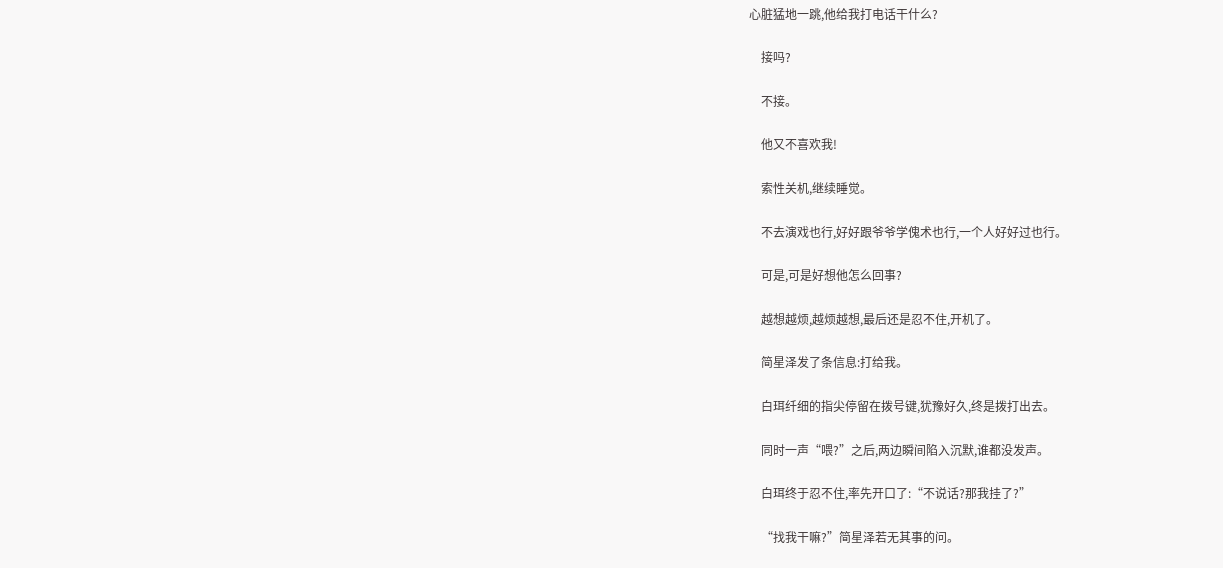心脏猛地一跳,他给我打电话干什么?

    接吗?

    不接。

    他又不喜欢我!

    索性关机,继续睡觉。

    不去演戏也行,好好跟爷爷学傀术也行,一个人好好过也行。

    可是,可是好想他怎么回事?

    越想越烦,越烦越想,最后还是忍不住,开机了。

    简星泽发了条信息:打给我。

    白珥纤细的指尖停留在拨号键,犹豫好久,终是拨打出去。

    同时一声“喂?”之后,两边瞬间陷入沉默,谁都没发声。

    白珥终于忍不住,率先开口了:“不说话?那我挂了?”

    “找我干嘛?”简星泽若无其事的问。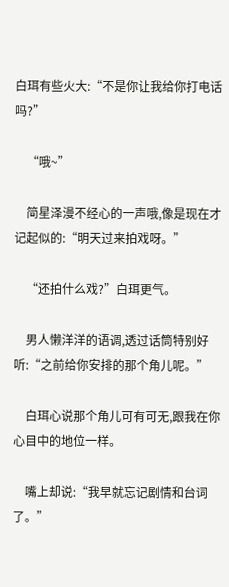白珥有些火大:“不是你让我给你打电话吗?”

    “哦~”

    简星泽漫不经心的一声哦,像是现在才记起似的:“明天过来拍戏呀。”

    “还拍什么戏?”白珥更气。

    男人懒洋洋的语调,透过话筒特别好听:“之前给你安排的那个角儿呢。”

    白珥心说那个角儿可有可无,跟我在你心目中的地位一样。

    嘴上却说:“我早就忘记剧情和台词了。”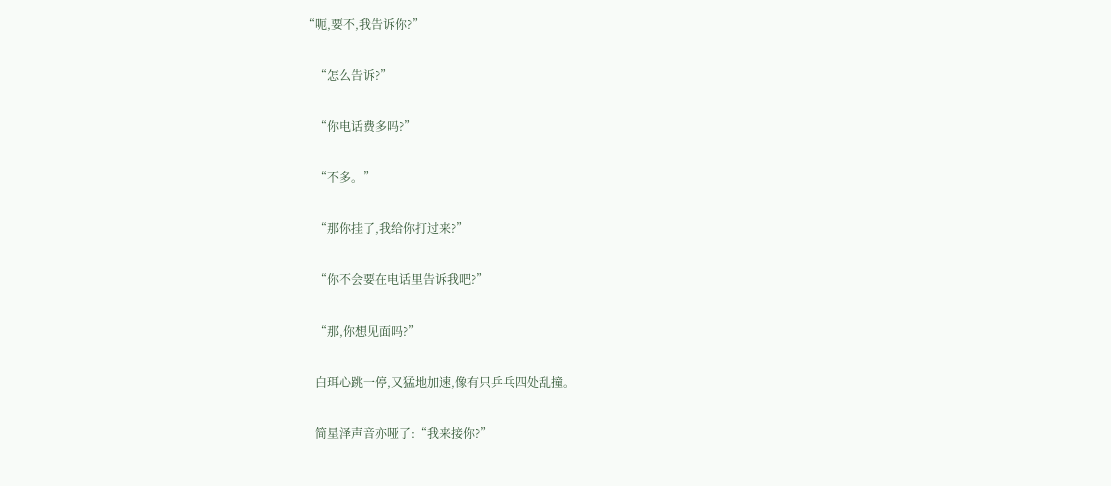“呃,要不,我告诉你?”

    “怎么告诉?”

    “你电话费多吗?”

    “不多。”

    “那你挂了,我给你打过来?”

    “你不会要在电话里告诉我吧?”

    “那,你想见面吗?”

    白珥心跳一停,又猛地加速,像有只乒乓四处乱撞。

    简星泽声音亦哑了:“我来接你?”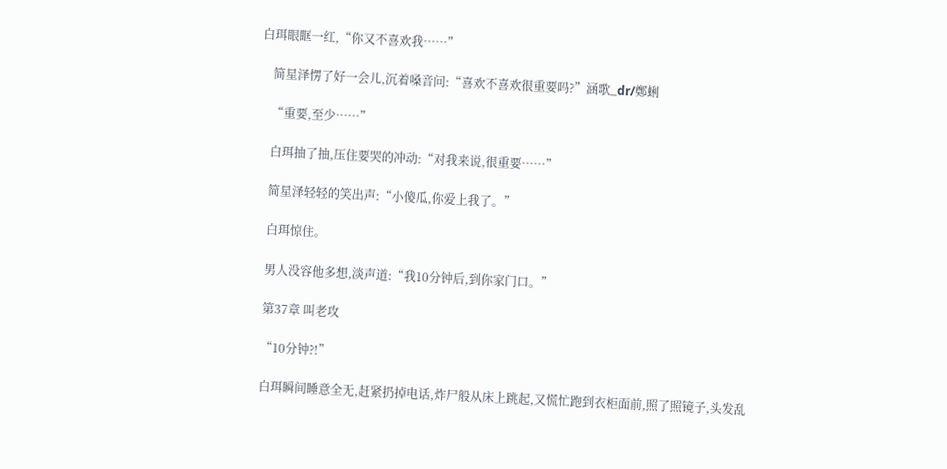白珥眼眶一红,“你又不喜欢我……”

    简星泽愣了好一会儿,沉着嗓音问:“喜欢不喜欢很重要吗?”涵歌_dr/鄭蜊

    “重要,至少……”

    白珥抽了抽,压住要哭的冲动:“对我来说,很重要……”

    简星泽轻轻的笑出声:“小傻瓜,你爱上我了。”

    白珥惊住。

    男人没容他多想,淡声道:“我10分钟后,到你家门口。”

    第37章 叫老攻

    “10分钟?!”

    白珥瞬间睡意全无,赶紧扔掉电话,炸尸般从床上跳起,又慌忙跑到衣柜面前,照了照镜子,头发乱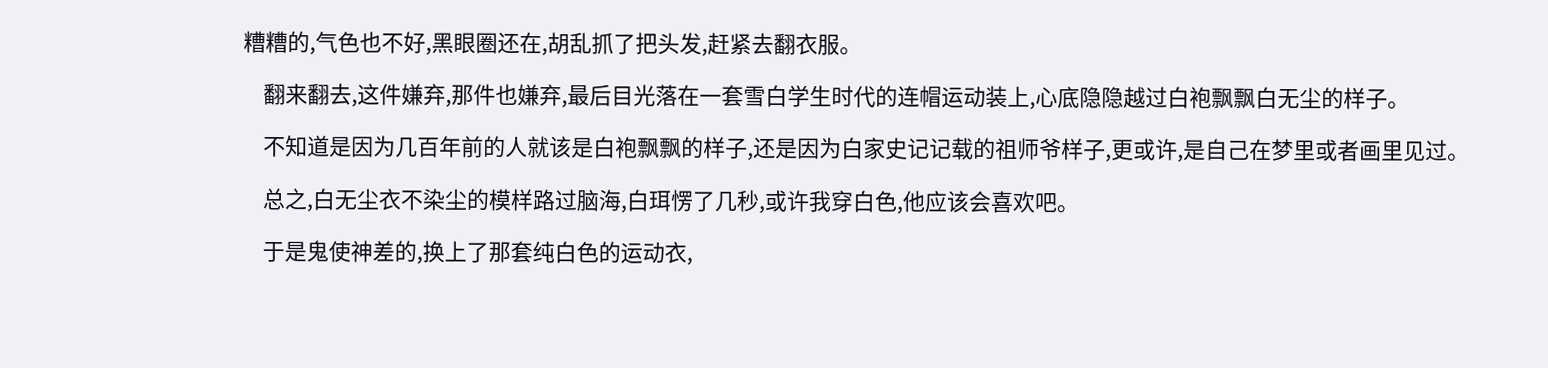糟糟的,气色也不好,黑眼圈还在,胡乱抓了把头发,赶紧去翻衣服。

    翻来翻去,这件嫌弃,那件也嫌弃,最后目光落在一套雪白学生时代的连帽运动装上,心底隐隐越过白袍飘飘白无尘的样子。

    不知道是因为几百年前的人就该是白袍飘飘的样子,还是因为白家史记记载的祖师爷样子,更或许,是自己在梦里或者画里见过。

    总之,白无尘衣不染尘的模样路过脑海,白珥愣了几秒,或许我穿白色,他应该会喜欢吧。

    于是鬼使神差的,换上了那套纯白色的运动衣,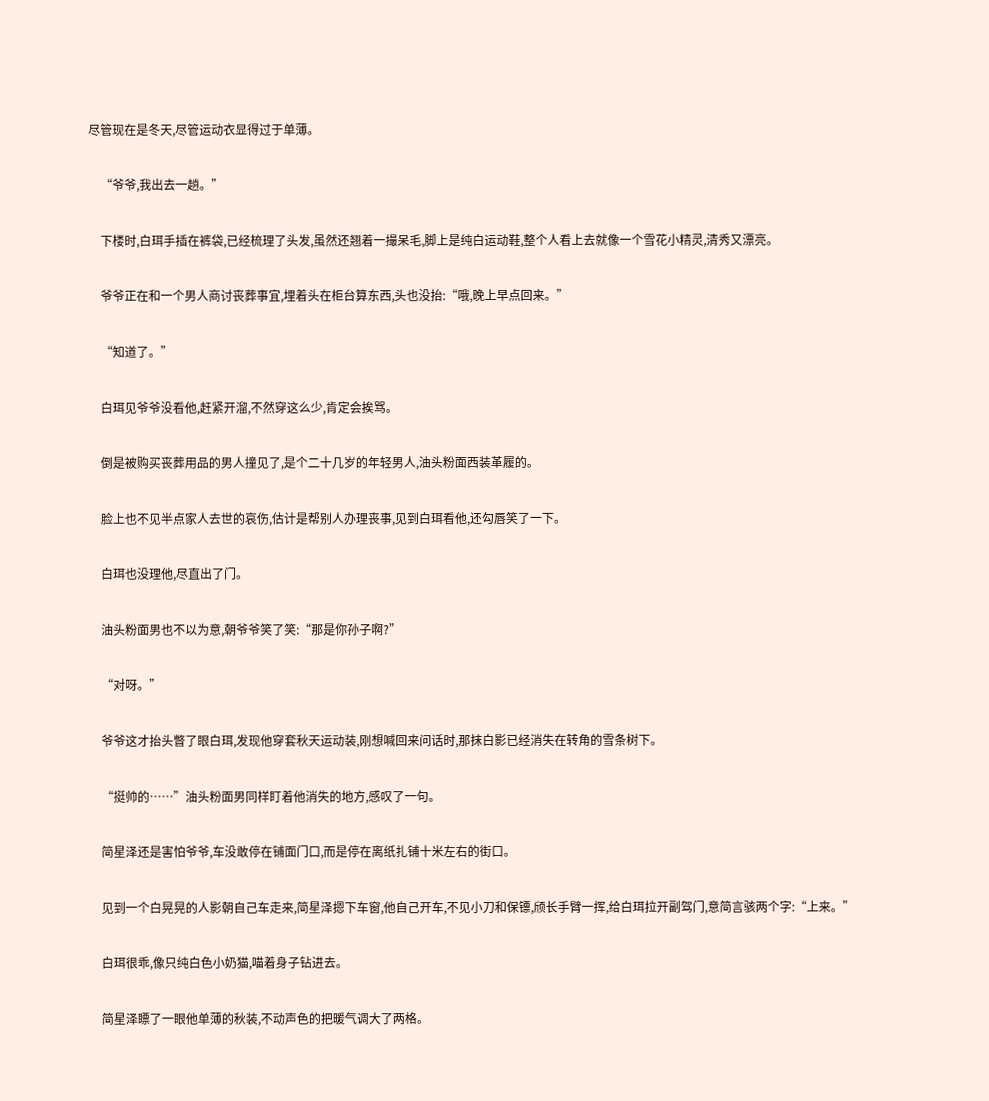尽管现在是冬天,尽管运动衣显得过于单薄。

    “爷爷,我出去一趟。”

    下楼时,白珥手插在裤袋,已经梳理了头发,虽然还翘着一撮呆毛,脚上是纯白运动鞋,整个人看上去就像一个雪花小精灵,清秀又漂亮。

    爷爷正在和一个男人商讨丧葬事宜,埋着头在柜台算东西,头也没抬:“哦,晚上早点回来。”

    “知道了。”

    白珥见爷爷没看他,赶紧开溜,不然穿这么少,肯定会挨骂。

    倒是被购买丧葬用品的男人撞见了,是个二十几岁的年轻男人,油头粉面西装革履的。

    脸上也不见半点家人去世的哀伤,估计是帮别人办理丧事,见到白珥看他,还勾唇笑了一下。

    白珥也没理他,尽直出了门。

    油头粉面男也不以为意,朝爷爷笑了笑:“那是你孙子啊?”

    “对呀。”

    爷爷这才抬头瞥了眼白珥,发现他穿套秋天运动装,刚想喊回来问话时,那抹白影已经消失在转角的雪条树下。

    “挺帅的……”油头粉面男同样盯着他消失的地方,感叹了一句。

    简星泽还是害怕爷爷,车没敢停在铺面门口,而是停在离纸扎铺十米左右的街口。

    见到一个白晃晃的人影朝自己车走来,简星泽摁下车窗,他自己开车,不见小刀和保镖,颀长手臂一挥,给白珥拉开副驾门,意简言骇两个字:“上来。”

    白珥很乖,像只纯白色小奶猫,喵着身子钻进去。

    简星泽瞟了一眼他单薄的秋装,不动声色的把暖气调大了两格。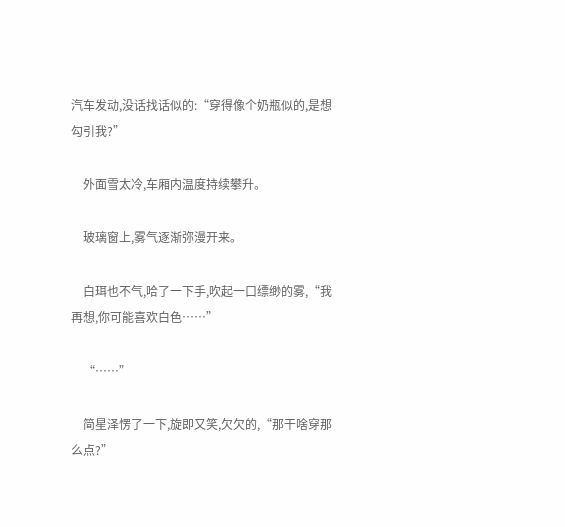汽车发动,没话找话似的:“穿得像个奶瓶似的,是想勾引我?”

    外面雪太冷,车厢内温度持续攀升。

    玻璃窗上,雾气逐渐弥漫开来。

    白珥也不气,哈了一下手,吹起一口缥缈的雾,“我再想,你可能喜欢白色……”

    “……”

    简星泽愣了一下,旋即又笑,欠欠的,“那干啥穿那么点?”